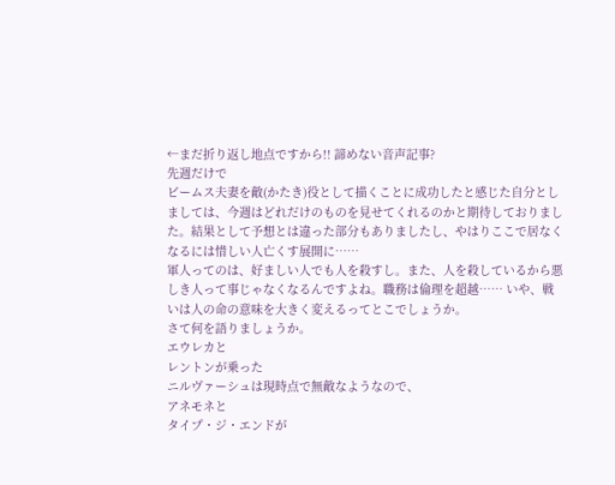←まだ折り返し地点ですから!! 諦めない音声記事?
先週だけで
ビームス夫妻を敵(かたき)役として描くことに成功したと感じた自分としましては、今週はどれだけのものを見せてくれるのかと期待しておりました。結果として予想とは違った部分もありましたし、やはりここで居なくなるには惜しい人亡くす展開に……
軍人ってのは、好ましい人でも人を殺すし。また、人を殺しているから悪しき人って事じゃなくなるんですよね。職務は倫理を超越…… いや、戦いは人の命の意味を大きく変えるってとこでしょうか。
さて何を語りましょうか。
エウレカと
レントンが乗った
ニルヴァーシュは現時点で無敵なようなので、
アネモネと
タイプ・ジ・エンドが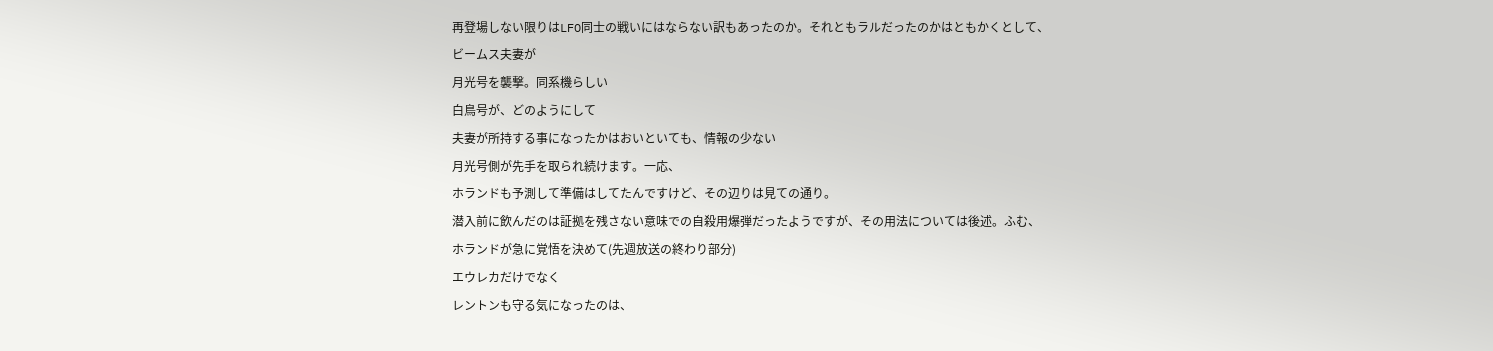再登場しない限りはLFO同士の戦いにはならない訳もあったのか。それともラルだったのかはともかくとして、
ビームス夫妻が
月光号を襲撃。同系機らしい
白鳥号が、どのようにして
夫妻が所持する事になったかはおいといても、情報の少ない
月光号側が先手を取られ続けます。一応、
ホランドも予測して準備はしてたんですけど、その辺りは見ての通り。
潜入前に飲んだのは証拠を残さない意味での自殺用爆弾だったようですが、その用法については後述。ふむ、
ホランドが急に覚悟を決めて(先週放送の終わり部分)
エウレカだけでなく
レントンも守る気になったのは、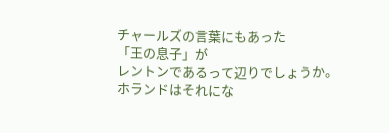チャールズの言葉にもあった
「王の息子」が
レントンであるって辺りでしょうか。
ホランドはそれにな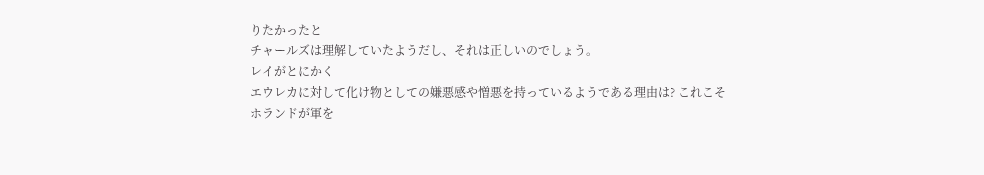りたかったと
チャールズは理解していたようだし、それは正しいのでしょう。
レイがとにかく
エウレカに対して化け物としての嫌悪感や憎悪を持っているようである理由は? これこそ
ホランドが軍を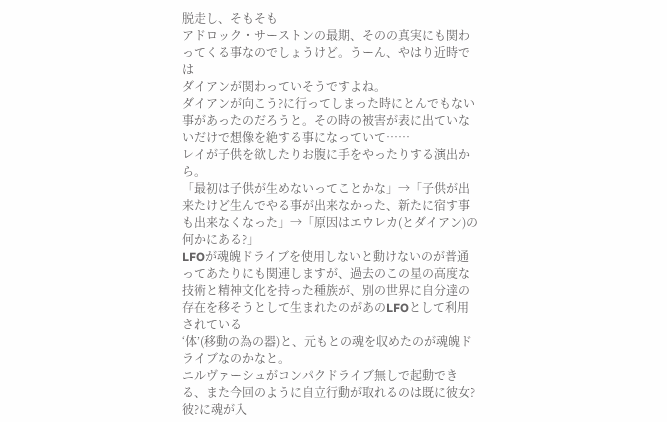脱走し、そもそも
アドロック・サーストンの最期、そのの真実にも関わってくる事なのでしょうけど。うーん、やはり近時では
ダイアンが関わっていそうですよね。
ダイアンが向こう?に行ってしまった時にとんでもない事があったのだろうと。その時の被害が表に出ていないだけで想像を絶する事になっていて……
レイが子供を欲したりお腹に手をやったりする演出から。
「最初は子供が生めないってことかな」→「子供が出来たけど生んでやる事が出来なかった、新たに宿す事も出来なくなった」→「原因はエウレカ(とダイアン)の何かにある?」
LFOが魂魄ドライブを使用しないと動けないのが普通ってあたりにも関連しますが、過去のこの星の高度な技術と精神文化を持った種族が、別の世界に自分達の存在を移そうとして生まれたのがあのLFOとして利用されている
‘体’(移動の為の器)と、元もとの魂を収めたのが魂魄ドライブなのかなと。
ニルヴァーシュがコンパクドライブ無しで起動できる、また今回のように自立行動が取れるのは既に彼女?彼?に魂が入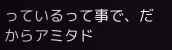っているって事で、だからアミタド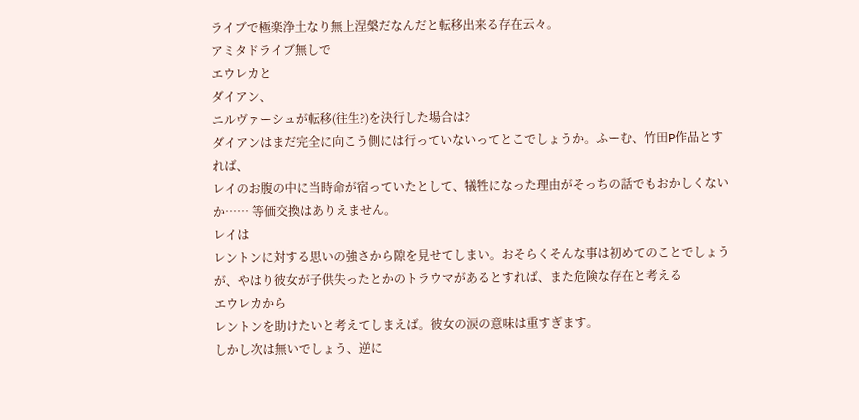ライブで極楽浄土なり無上涅槃だなんだと転移出来る存在云々。
アミタドライブ無しで
エウレカと
ダイアン、
ニルヴァーシュが転移(往生?)を決行した場合は?
ダイアンはまだ完全に向こう側には行っていないってとこでしょうか。ふーむ、竹田P作品とすれば、
レイのお腹の中に当時命が宿っていたとして、犠牲になった理由がそっちの話でもおかしくないか…… 等価交換はありえません。
レイは
レントンに対する思いの強さから隙を見せてしまい。おそらくそんな事は初めてのことでしょうが、やはり彼女が子供失ったとかのトラウマがあるとすれば、また危険な存在と考える
エウレカから
レントンを助けたいと考えてしまえば。彼女の涙の意味は重すぎます。
しかし次は無いでしょう、逆に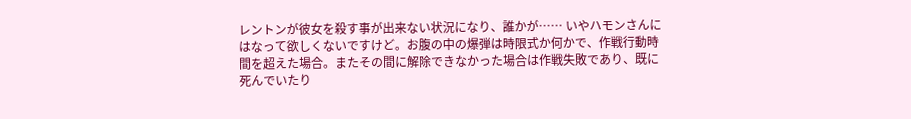レントンが彼女を殺す事が出来ない状況になり、誰かが…… いやハモンさんにはなって欲しくないですけど。お腹の中の爆弾は時限式か何かで、作戦行動時間を超えた場合。またその間に解除できなかった場合は作戦失敗であり、既に死んでいたり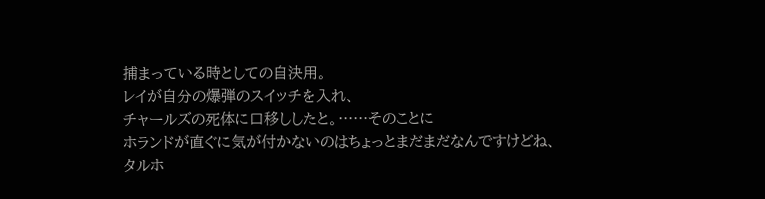捕まっている時としての自決用。
レイが自分の爆弾のスイッチを入れ、
チャールズの死体に口移ししたと。……そのことに
ホランドが直ぐに気が付かないのはちょっとまだまだなんですけどね、
タルホ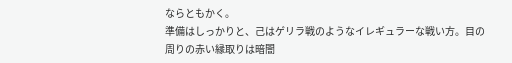ならともかく。
準備はしっかりと、己はゲリラ戦のようなイレギュラーな戦い方。目の周りの赤い縁取りは暗闇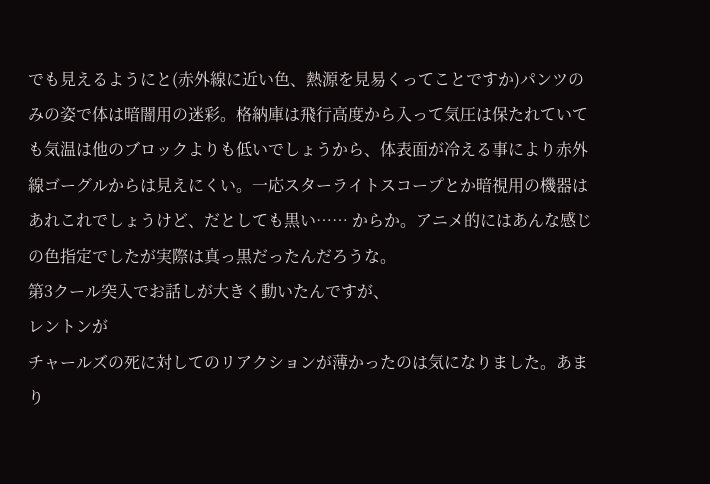でも見えるようにと(赤外線に近い色、熱源を見易くってことですか)パンツのみの姿で体は暗闇用の迷彩。格納庫は飛行高度から入って気圧は保たれていても気温は他のブロックよりも低いでしょうから、体表面が冷える事により赤外線ゴーグルからは見えにくい。一応スターライトスコープとか暗視用の機器はあれこれでしょうけど、だとしても黒い…… からか。アニメ的にはあんな感じの色指定でしたが実際は真っ黒だったんだろうな。
第3クール突入でお話しが大きく動いたんですが、
レントンが
チャールズの死に対してのリアクションが薄かったのは気になりました。あまり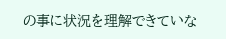の事に状況を理解できていな